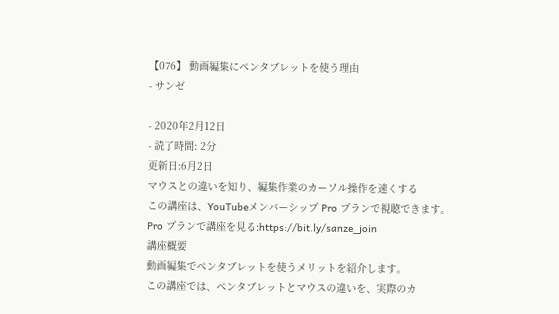【076】 動画編集にペンタブレットを使う理由
- サンゼ

- 2020年2月12日
- 読了時間: 2分
更新日:6月2日
マウスとの違いを知り、編集作業のカーソル操作を速くする
この講座は、YouTubeメンバーシップ Pro プランで視聴できます。
Pro プランで講座を見る:https://bit.ly/sanze_join
講座概要
動画編集でペンタブレットを使うメリットを紹介します。
この講座では、ペンタブレットとマウスの違いを、実際のカ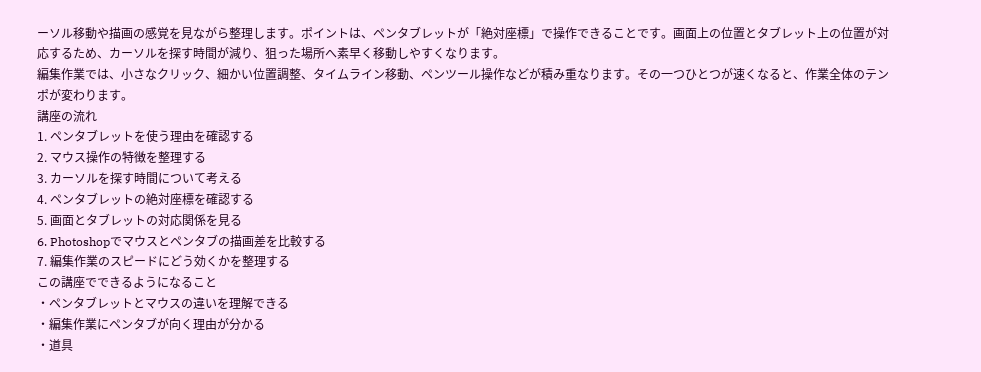ーソル移動や描画の感覚を見ながら整理します。ポイントは、ペンタブレットが「絶対座標」で操作できることです。画面上の位置とタブレット上の位置が対応するため、カーソルを探す時間が減り、狙った場所へ素早く移動しやすくなります。
編集作業では、小さなクリック、細かい位置調整、タイムライン移動、ペンツール操作などが積み重なります。その一つひとつが速くなると、作業全体のテンポが変わります。
講座の流れ
1. ペンタブレットを使う理由を確認する
2. マウス操作の特徴を整理する
3. カーソルを探す時間について考える
4. ペンタブレットの絶対座標を確認する
5. 画面とタブレットの対応関係を見る
6. Photoshopでマウスとペンタブの描画差を比較する
7. 編集作業のスピードにどう効くかを整理する
この講座でできるようになること
・ペンタブレットとマウスの違いを理解できる
・編集作業にペンタブが向く理由が分かる
・道具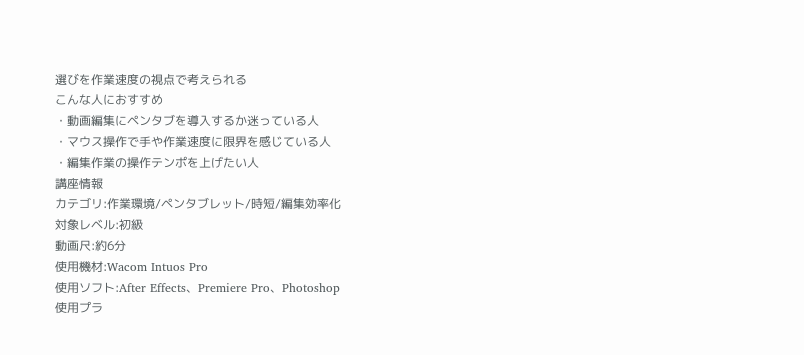選びを作業速度の視点で考えられる
こんな人におすすめ
・動画編集にペンタブを導入するか迷っている人
・マウス操作で手や作業速度に限界を感じている人
・編集作業の操作テンポを上げたい人
講座情報
カテゴリ:作業環境/ペンタブレット/時短/編集効率化
対象レベル:初級
動画尺:約6分
使用機材:Wacom Intuos Pro
使用ソフト:After Effects、Premiere Pro、Photoshop
使用プラ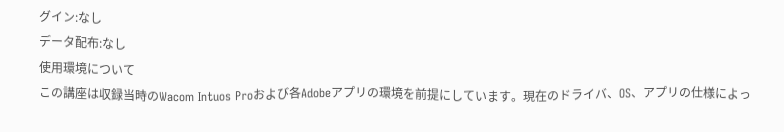グイン:なし
データ配布:なし
使用環境について
この講座は収録当時のWacom Intuos Proおよび各Adobeアプリの環境を前提にしています。現在のドライバ、OS、アプリの仕様によっ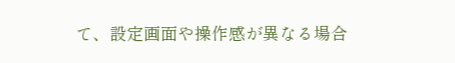て、設定画面や操作感が異なる場合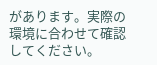があります。実際の環境に合わせて確認してください。